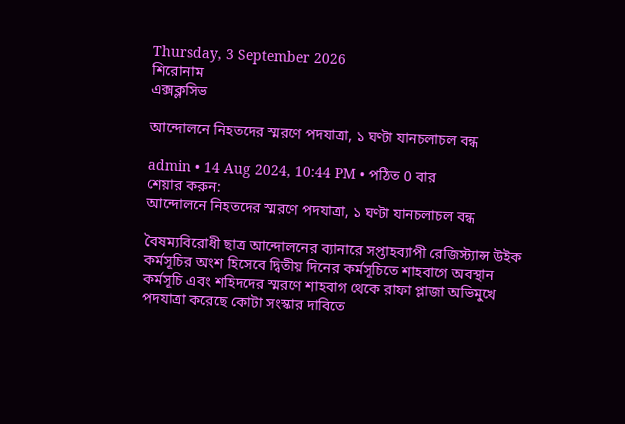Thursday, 3 September 2026
শিরোনাম
এক্সক্লসিভ

আন্দোলনে নিহতদের স্মরণে পদযাত্রা, ১ ঘণ্টা যানচলাচল বন্ধ

admin • 14 Aug 2024, 10:44 PM • পঠিত 0 বার
শেয়ার করুন:
আন্দোলনে নিহতদের স্মরণে পদযাত্রা, ১ ঘণ্টা যানচলাচল বন্ধ

বৈষম্যবিরোধী ছাত্র আন্দোলনের ব্যানারে সপ্তাহব্যাপী রেজিস্ট্যান্স উইক কর্মসূচির অংশ হিসেবে দ্বিতীয় দিনের কর্মসূচিতে শাহবাগে অবস্থান কর্মসূচি এবং শহিদদের স্মরণে শাহবাগ থেকে রাফা প্লাজা অভিমুখে পদযাত্রা করেছে কোটা সংস্কার দাবিতে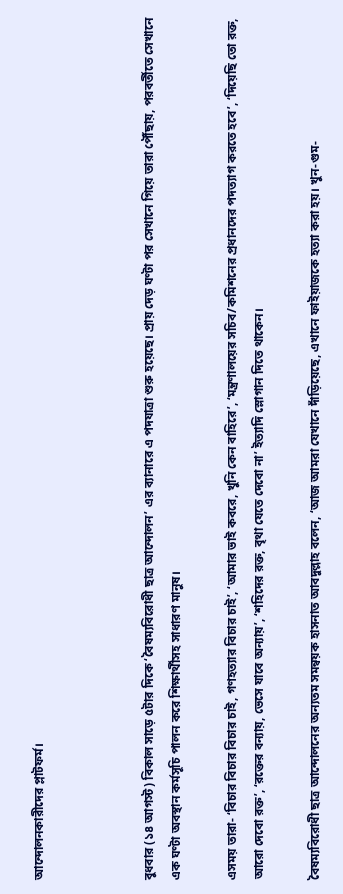আন্দোলনকারীদের প্লাটফর্ম।



বুধবার (১৪ আগস্ট) বিকাল সাড়ে ৫টার দিকে ‘বৈষম্যবিরোধী ছাত্র আন্দোলন’ এর ব্যানারে এ পদযাত্রা শুরু হয়েছে। প্রায় দেড় ঘণ্টা পর সেখানে গিয়ে তারা পৌঁছায়, পরবর্তীতে সেখানে এক ঘণ্টা অবস্থান কর্মসূচি পালন করে শিক্ষার্থীসহ সাধারণ মানুষ।

এসময় তারা- ‘বিচার বিচার বিচার চাই, গণহত্যার বিচার চাই’, ‘আমার ভাই কবরে, খুনি কেন বাহিরে’, ‘মন্ত্রণালয়ের সচিব/কমিশনের প্রধানদের পদত্যাগ করতে হবে’, ‘দিয়েছি তো রক্ত, আরো দেবো রক্ত’, ‘রক্তের বন্যায়, ভেসে যাবে অন্যায়’, ‘শহিদের রক্ত, বৃথা যেতে দেবো না’ ইত্যাদি স্লোগান দিতে থাকেন।

বৈষম্যবিরোধী ছাত্র আন্দোলনের অন্যতম সমন্বয়ক হাসনাত আবদুল্লাহ বলেন, ‘আজ আমরা যেখানে দাঁড়িয়েছে, এখানে ফাইয়াজকে হত্যা করা হয়। খুন-গুম-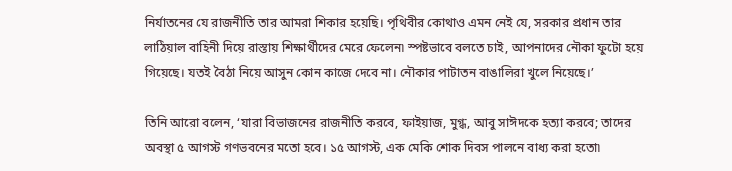নির্যাতনের যে রাজনীতি তার আমরা শিকার হয়েছি। পৃথিবীর কোথাও এমন নেই যে, সরকার প্রধান তার লাঠিয়াল বাহিনী দিয়ে রাস্তায় শিক্ষার্থীদের মেরে ফেলেন৷ স্পষ্টভাবে বলতে চাই, আপনাদের নৌকা ফুটো হয়ে গিয়েছে। যতই বৈঠা নিয়ে আসুন কোন কাজে দেবে না। নৌকার পাটাতন বাঙালিরা খুলে নিয়েছে।’

তিনি আরো বলেন, ‘যারা বিভাজনের রাজনীতি করবে, ফাইয়াজ, মুগ্ধ, আবু সাঈদকে হত্যা করবে; তাদের অবস্থা ৫ আগস্ট গণভবনের মতো হবে। ১৫ আগস্ট, এক মেকি শোক দিবস পালনে বাধ্য করা হতো৷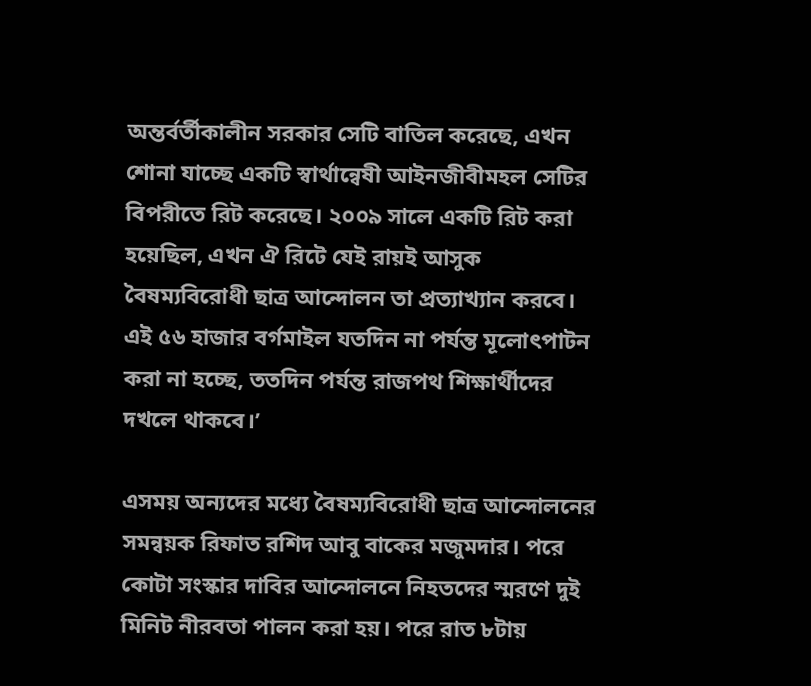অন্তর্বর্তীকালীন সরকার সেটি বাতিল করেছে, এখন শোনা যাচ্ছে একটি স্বার্থান্বেষী আইনজীবীমহল সেটির বিপরীতে রিট করেছে। ২০০৯ সালে একটি রিট করা হয়েছিল, এখন ঐ রিটে যেই রায়ই আসুক বৈষম্যবিরোধী ছাত্র আন্দোলন তা প্রত্যাখ্যান করবে। এই ৫৬ হাজার বর্গমাইল যতদিন না পর্যন্ত মূলোৎপাটন করা না হচ্ছে, ততদিন পর্যন্ত রাজপথ শিক্ষার্থীদের দখলে থাকবে।’

এসময় অন্যদের মধ্যে বৈষম্যবিরোধী ছাত্র আন্দোলনের সমন্বয়ক রিফাত রশিদ আবু বাকের মজুমদার। পরে কোটা সংস্কার দাবির আন্দোলনে নিহতদের স্মরণে দুই মিনিট নীরবতা পালন করা হয়। পরে রাত ৮টায়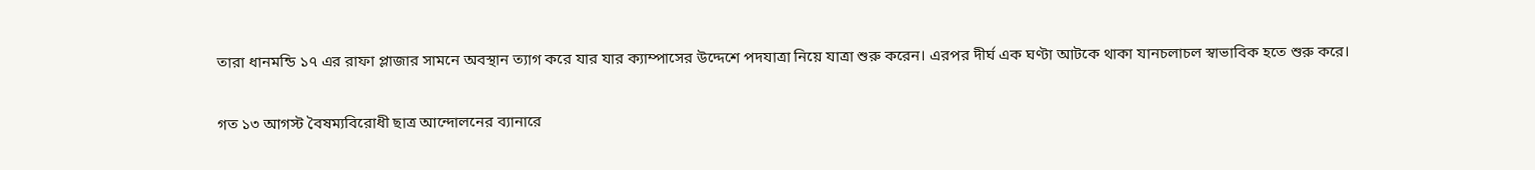তারা ধানমন্ডি ১৭ এর রাফা প্লাজার সামনে অবস্থান ত্যাগ করে যার যার ক্যাম্পাসের উদ্দেশে পদযাত্রা নিয়ে যাত্রা শুরু করেন। এরপর দীর্ঘ এক ঘণ্টা আটকে থাকা যানচলাচল স্বাভাবিক হতে শুরু করে।

গত ১৩ আগস্ট বৈষম্যবিরোধী ছাত্র আন্দোলনের ব্যানারে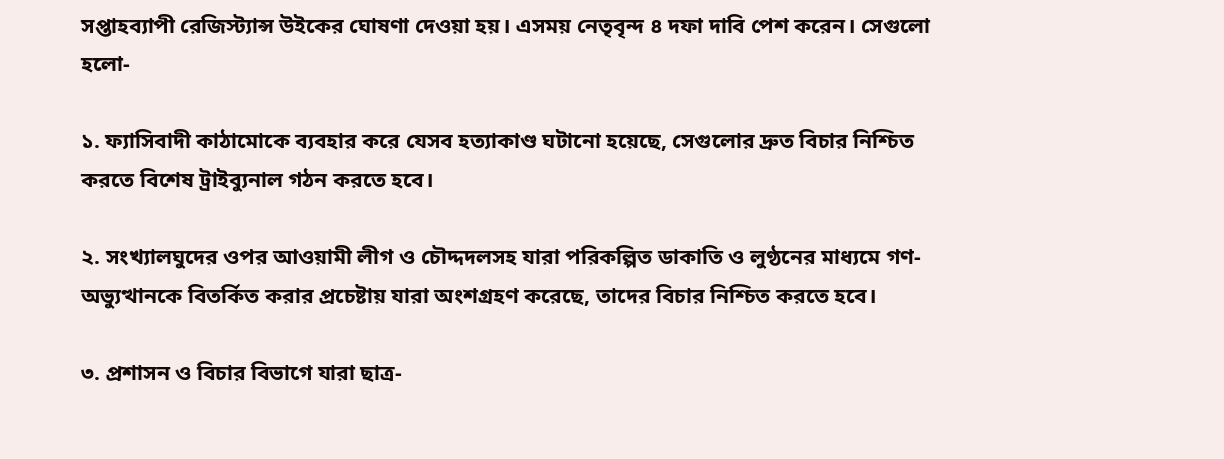সপ্তাহব্যাপী রেজিস্ট্যান্স উইকের ঘোষণা দেওয়া হয়। এসময় নেতৃবৃন্দ ৪ দফা দাবি পেশ করেন। সেগুলো হলো-

১. ফ্যাসিবাদী কাঠামোকে ব্যবহার করে যেসব হত্যাকাণ্ড ঘটানো হয়েছে, সেগুলোর দ্রুত বিচার নিশ্চিত করতে বিশেষ ট্রাইব্যুনাল গঠন করতে হবে।

২. সংখ্যালঘুদের ওপর আওয়ামী লীগ ও চৌদ্দদলসহ যারা পরিকল্পিত ডাকাতি ও লুণ্ঠনের মাধ্যমে গণ-অভ্যুত্থানকে বিতর্কিত করার প্রচেষ্টায় যারা অংশগ্রহণ করেছে, তাদের বিচার নিশ্চিত করতে হবে।

৩. প্রশাসন ও বিচার বিভাগে যারা ছাত্র-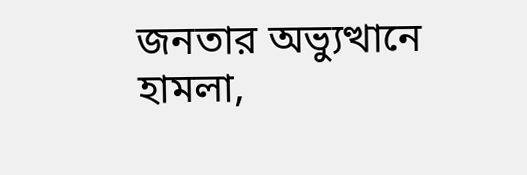জনতার অভ্যুত্থানে হামলা,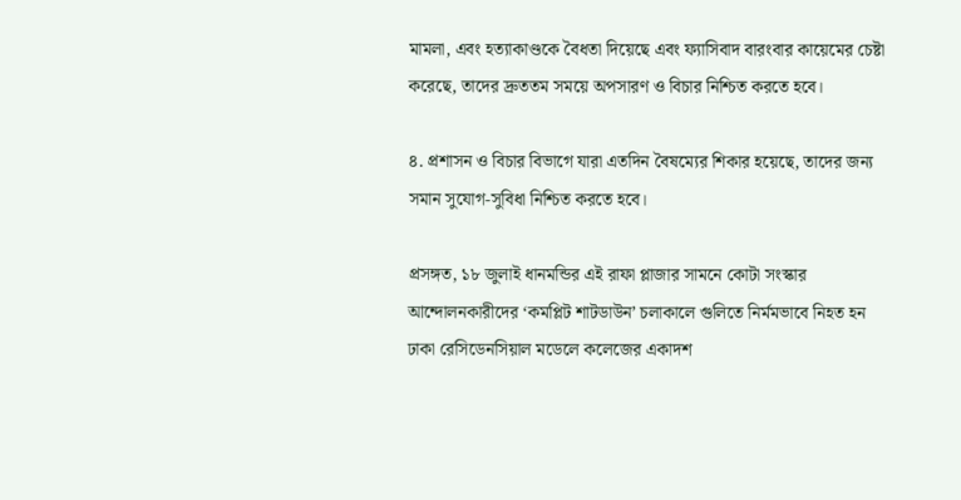মামলা, এবং হত্যাকাণ্ডকে বৈধতা দিয়েছে এবং ফ্যাসিবাদ বারংবার কায়েমের চেষ্টা করেছে, তাদের দ্রুততম সময়ে অপসারণ ও বিচার নিশ্চিত করতে হবে।

৪. প্রশাসন ও বিচার বিভাগে যারা এতদিন বৈষম্যের শিকার হয়েছে, তাদের জন্য সমান সুযোগ-সুবিধা নিশ্চিত করতে হবে।

প্রসঙ্গত, ১৮ জুলাই ধানমন্ডির এই রাফা প্লাজার সামনে কোটা সংস্কার আন্দোলনকারীদের ‘কমপ্লিট শাটডাউন’ চলাকালে গুলিতে নির্মমভাবে নিহত হন ঢাকা রেসিডেনসিয়াল মডেলে কলেজের একাদশ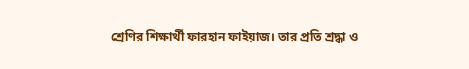শ্রেণির শিক্ষার্থী ফারহান ফাইয়াজ। তার প্রতি শ্রদ্ধা ও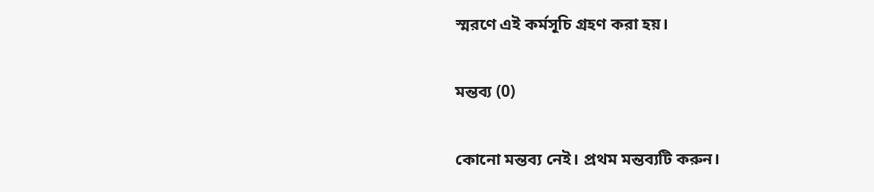স্মরণে এই কর্মসূচি গ্রহণ করা হয়।

মন্তব্য (0)

কোনো মন্তব্য নেই। প্রথম মন্তব্যটি করুন।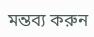মন্তব্য করুন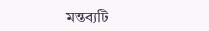মন্তব্যটি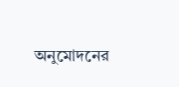অনুমোদনের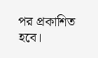পর প্রকাশিত হবে।